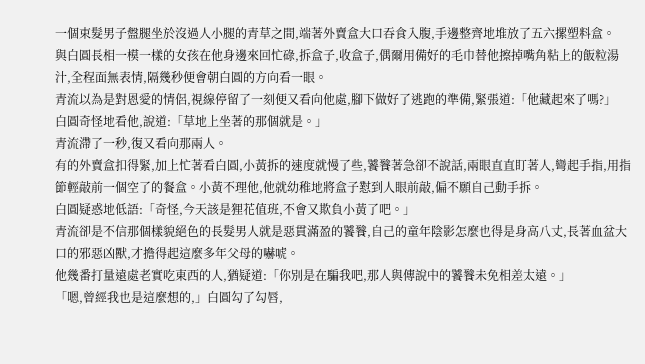一個束髮男子盤腿坐於沒過人小腿的青草之間,端著外賣盒大口吞食入腹,手邊整齊地堆放了五六摞塑料盒。
與白圓長相一模一樣的女孩在他身邊來回忙碌,拆盒子,收盒子,偶爾用備好的毛巾替他擦掉嘴角粘上的飯粒湯汁,全程面無表情,隔幾秒便會朝白圓的方向看一眼。
青流以為是對恩愛的情侶,視線停留了一刻便又看向他處,腳下做好了逃跑的準備,緊張道:「他藏起來了嗎?」
白圓奇怪地看他,說道:「草地上坐著的那個就是。」
青流滯了一秒,復又看向那兩人。
有的外賣盒扣得緊,加上忙著看白圓,小黃拆的速度就慢了些,饕餮著急卻不說話,兩眼直直盯著人,彎起手指,用指節輕敲前一個空了的餐盒。小黃不理他,他就幼稚地將盒子懟到人眼前敲,偏不願自己動手拆。
白圓疑惑地低語:「奇怪,今天該是狸花值班,不會又欺負小黃了吧。」
青流卻是不信那個樣貌絕色的長髮男人就是惡貫滿盈的饕餮,自己的童年陰影怎麼也得是身高八丈,長著血盆大口的邪惡凶獸,才擔得起這麼多年父母的嚇唬。
他幾番打量遠處老實吃東西的人,猶疑道:「你別是在騙我吧,那人與傳說中的饕餮未免相差太遠。」
「嗯,曾經我也是這麼想的,」白圓勾了勾唇,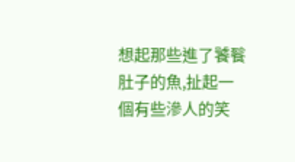想起那些進了饕餮肚子的魚,扯起一個有些滲人的笑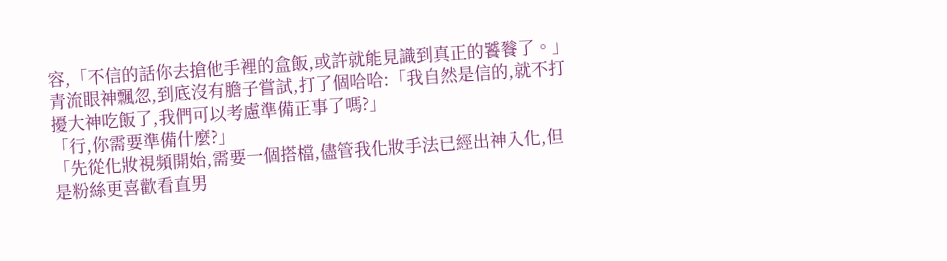容,「不信的話你去搶他手裡的盒飯,或許就能見識到真正的饕餮了。」
青流眼神飄忽,到底沒有膽子嘗試,打了個哈哈:「我自然是信的,就不打擾大神吃飯了,我們可以考慮準備正事了嗎?」
「行,你需要準備什麼?」
「先從化妝視頻開始,需要一個搭檔,儘管我化妝手法已經出神入化,但是粉絲更喜歡看直男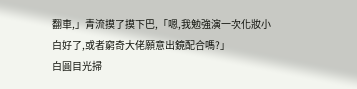翻車,」青流摸了摸下巴,「嗯,我勉強演一次化妝小白好了,或者窮奇大佬願意出鏡配合嗎?」
白圓目光掃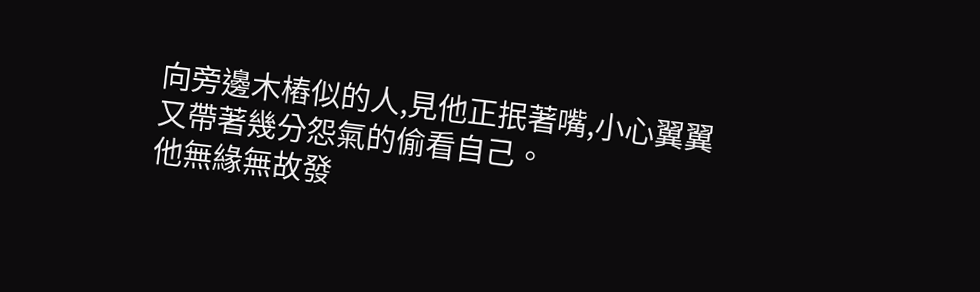向旁邊木樁似的人,見他正抿著嘴,小心翼翼又帶著幾分怨氣的偷看自己。
他無緣無故發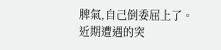脾氣,自己倒委屈上了。
近期遭遇的突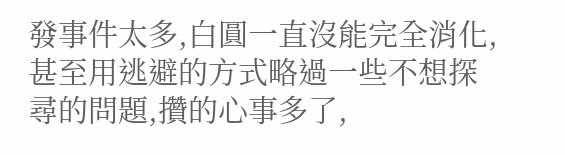發事件太多,白圓一直沒能完全消化,甚至用逃避的方式略過一些不想探尋的問題,攢的心事多了,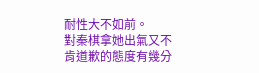耐性大不如前。
對秦棋拿她出氣又不肯道歉的態度有幾分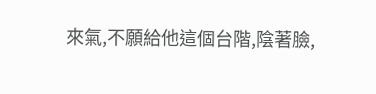來氣,不願給他這個台階,陰著臉,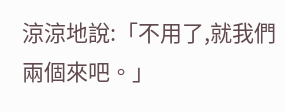涼涼地說:「不用了,就我們兩個來吧。」